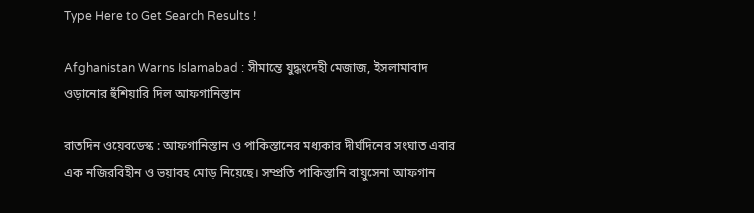Type Here to Get Search Results !

Afghanistan Warns Islamabad : সীমান্তে যুদ্ধংদেহী মেজাজ, ইসলামাবাদ ওড়ানোর হুঁশিয়ারি দিল আফগানিস্তান

রাতদিন ওয়েবডেস্ক : আফগানিস্তান ও পাকিস্তানের মধ্যকার দীর্ঘদিনের সংঘাত এবার এক নজিরবিহীন ও ভয়াবহ মোড় নিয়েছে। সম্প্রতি পাকিস্তানি বায়ুসেনা আফগান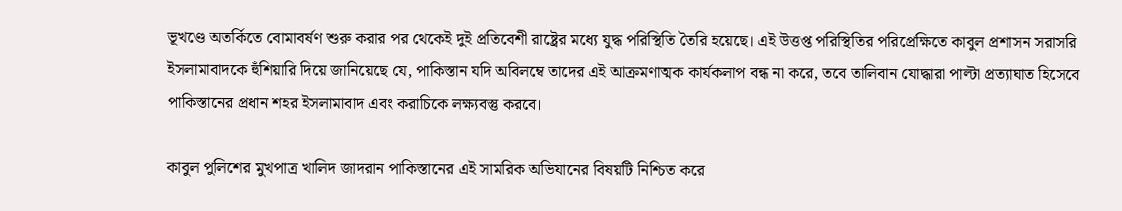ভূখণ্ডে অতর্কিতে বোমাবর্ষণ শুরু করার পর থেকেই দুই প্রতিবেশী রাষ্ট্রের মধ্যে যুদ্ধ পরিস্থিতি তৈরি হয়েছে। এই উত্তপ্ত পরিস্থিতির পরিপ্রেক্ষিতে কাবুল প্রশাসন সরাসরি ইসলামাবাদকে হুঁশিয়ারি দিয়ে জানিয়েছে যে, পাকিস্তান যদি অবিলম্বে তাদের এই আক্রমণাত্মক কার্যকলাপ বন্ধ না করে, তবে তালিবান যোদ্ধারা পাল্টা প্রত্যাঘাত হিসেবে পাকিস্তানের প্রধান শহর ইসলামাবাদ এবং করাচিকে লক্ষ্যবস্তু করবে।

কাবুল পুলিশের মুখপাত্র খালিদ জাদরান পাকিস্তানের এই সামরিক অভিযানের বিষয়টি নিশ্চিত করে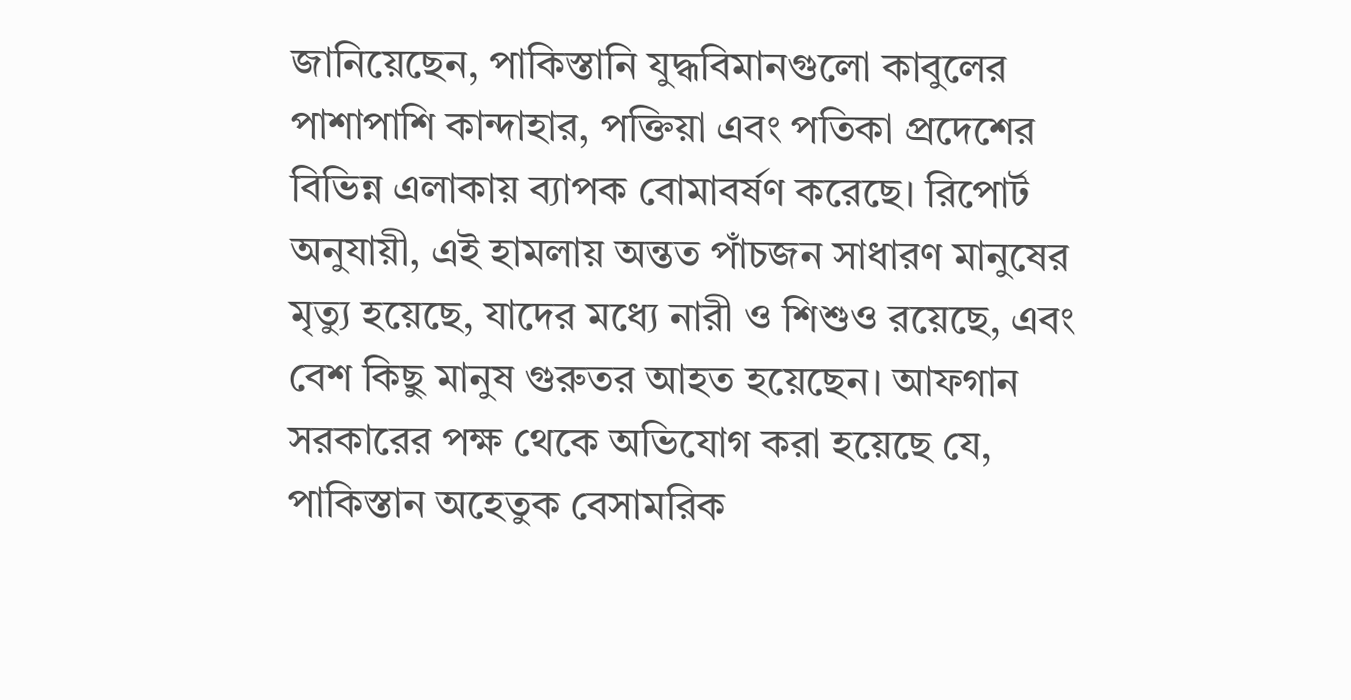জানিয়েছেন, পাকিস্তানি যুদ্ধবিমানগুলো কাবুলের পাশাপাশি কান্দাহার, পক্তিয়া এবং পতিকা প্রদেশের বিভিন্ন এলাকায় ব্যাপক বোমাবর্ষণ করেছে। রিপোর্ট অনুযায়ী, এই হামলায় অন্তত পাঁচজন সাধারণ মানুষের মৃত্যু হয়েছে, যাদের মধ্যে নারী ও শিশুও রয়েছে, এবং বেশ কিছু মানুষ গুরুতর আহত হয়েছেন। আফগান সরকারের পক্ষ থেকে অভিযোগ করা হয়েছে যে, পাকিস্তান অহেতুক বেসামরিক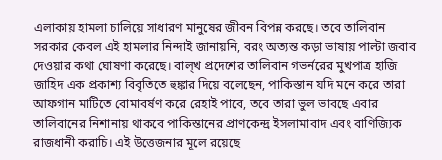এলাকায় হামলা চালিয়ে সাধারণ মানুষের জীবন বিপন্ন করছে। তবে তালিবান সরকার কেবল এই হামলার নিন্দাই জানায়নি, বরং অত্যন্ত কড়া ভাষায় পাল্টা জবাব দেওয়ার কথা ঘোষণা করেছে। বাল্‌খ প্রদেশের তালিবান গভর্নরের মুখপাত্র হাজি জাহিদ এক প্রকাশ্য বিবৃতিতে হুঙ্কার দিয়ে বলেছেন, পাকিস্তান যদি মনে করে তারা আফগান মাটিতে বোমাবর্ষণ করে রেহাই পাবে, তবে তারা ভুল ভাবছে এবার তালিবানের নিশানায় থাকবে পাকিস্তানের প্রাণকেন্দ্র ইসলামাবাদ এবং বাণিজ্যিক রাজধানী করাচি। এই উত্তেজনার মূলে রয়েছে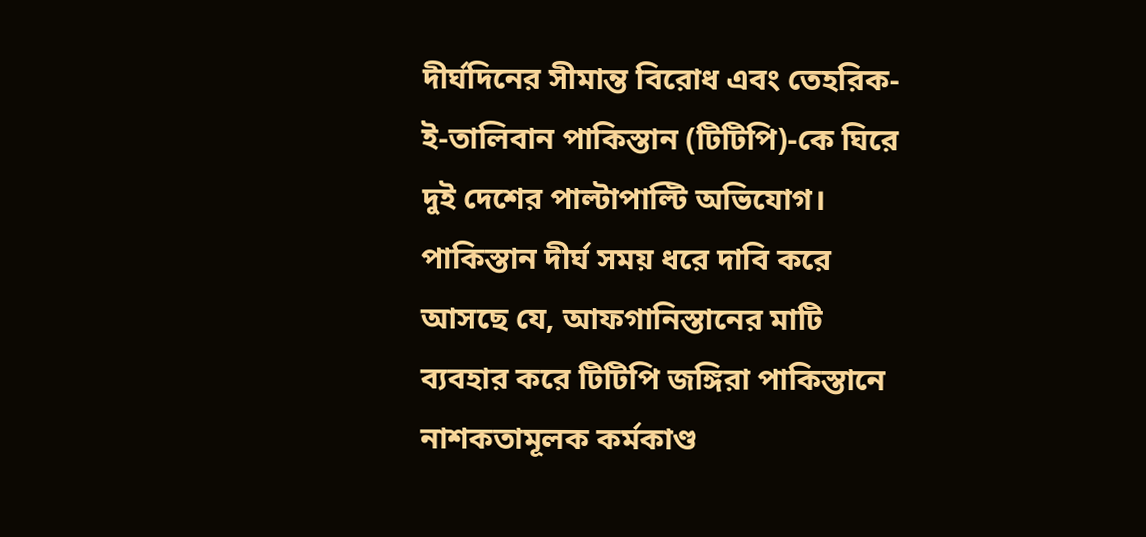দীর্ঘদিনের সীমান্ত বিরোধ এবং তেহরিক-ই-তালিবান পাকিস্তান (টিটিপি)-কে ঘিরে দুই দেশের পাল্টাপাল্টি অভিযোগ। পাকিস্তান দীর্ঘ সময় ধরে দাবি করে আসছে যে, আফগানিস্তানের মাটি ব্যবহার করে টিটিপি জঙ্গিরা পাকিস্তানে নাশকতামূলক কর্মকাণ্ড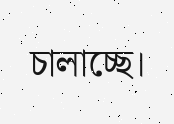চালাচ্ছে।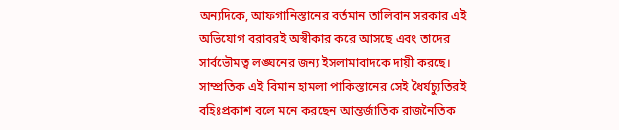অন্যদিকে, আফগানিস্তানের বর্তমান তালিবান সরকার এই অভিযোগ বরাবরই অস্বীকার করে আসছে এবং তাদের সার্বভৌমত্ব লঙ্ঘনের জন্য ইসলামাবাদকে দায়ী করছে। সাম্প্রতিক এই বিমান হামলা পাকিস্তানের সেই ধৈর্যচ্যুতিরই বহিঃপ্রকাশ বলে মনে করছেন আন্তর্জাতিক রাজনৈতিক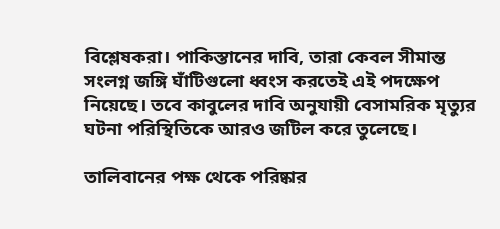বিশ্লেষকরা। পাকিস্তানের দাবি, তারা কেবল সীমান্ত সংলগ্ন জঙ্গি ঘাঁটিগুলো ধ্বংস করতেই এই পদক্ষেপ নিয়েছে। তবে কাবুলের দাবি অনুযায়ী বেসামরিক মৃত্যুর ঘটনা পরিস্থিতিকে আরও জটিল করে তুলেছে।

তালিবানের পক্ষ থেকে পরিষ্কার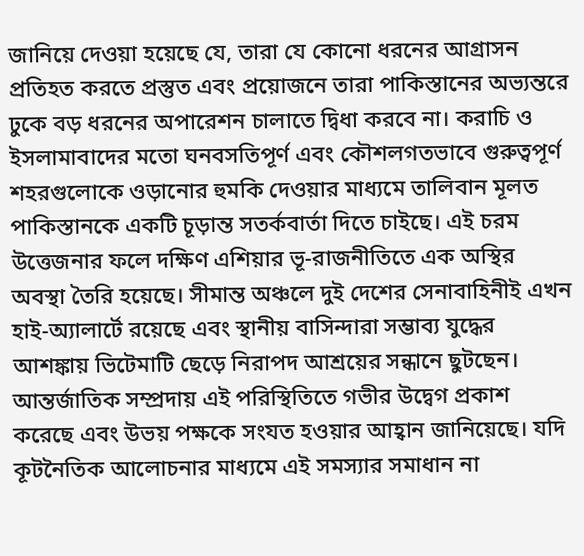জানিয়ে দেওয়া হয়েছে যে, তারা যে কোনো ধরনের আগ্রাসন প্রতিহত করতে প্রস্তুত এবং প্রয়োজনে তারা পাকিস্তানের অভ্যন্তরে ঢুকে বড় ধরনের অপারেশন চালাতে দ্বিধা করবে না। করাচি ও ইসলামাবাদের মতো ঘনবসতিপূর্ণ এবং কৌশলগতভাবে গুরুত্বপূর্ণ শহরগুলোকে ওড়ানোর হুমকি দেওয়ার মাধ্যমে তালিবান মূলত পাকিস্তানকে একটি চূড়ান্ত সতর্কবার্তা দিতে চাইছে। এই চরম উত্তেজনার ফলে দক্ষিণ এশিয়ার ভূ-রাজনীতিতে এক অস্থির অবস্থা তৈরি হয়েছে। সীমান্ত অঞ্চলে দুই দেশের সেনাবাহিনীই এখন হাই-অ্যালার্টে রয়েছে এবং স্থানীয় বাসিন্দারা সম্ভাব্য যুদ্ধের আশঙ্কায় ভিটেমাটি ছেড়ে নিরাপদ আশ্রয়ের সন্ধানে ছুটছেন। আন্তর্জাতিক সম্প্রদায় এই পরিস্থিতিতে গভীর উদ্বেগ প্রকাশ করেছে এবং উভয় পক্ষকে সংযত হওয়ার আহ্বান জানিয়েছে। যদি কূটনৈতিক আলোচনার মাধ্যমে এই সমস্যার সমাধান না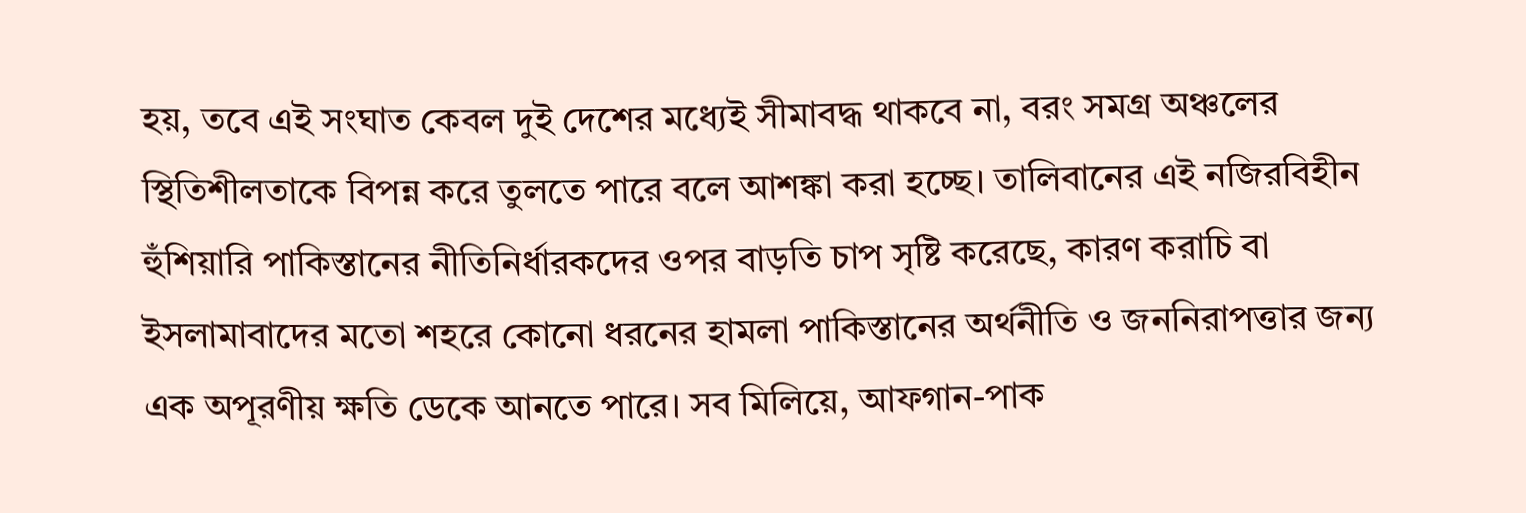হয়, তবে এই সংঘাত কেবল দুই দেশের মধ্যেই সীমাবদ্ধ থাকবে না, বরং সমগ্র অঞ্চলের স্থিতিশীলতাকে বিপন্ন করে তুলতে পারে বলে আশঙ্কা করা হচ্ছে। তালিবানের এই নজিরবিহীন হুঁশিয়ারি পাকিস্তানের নীতিনির্ধারকদের ওপর বাড়তি চাপ সৃষ্টি করেছে, কারণ করাচি বা ইসলামাবাদের মতো শহরে কোনো ধরনের হামলা পাকিস্তানের অর্থনীতি ও জননিরাপত্তার জন্য এক অপূরণীয় ক্ষতি ডেকে আনতে পারে। সব মিলিয়ে, আফগান-পাক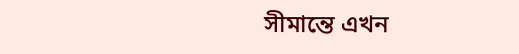সীমান্তে এখন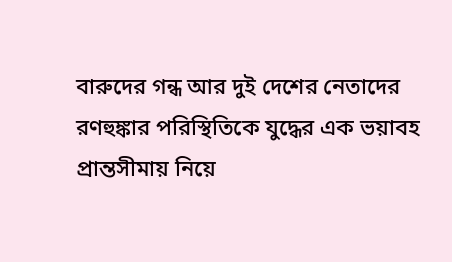বারুদের গন্ধ আর দুই দেশের নেতাদের রণহুঙ্কার পরিস্থিতিকে যুদ্ধের এক ভয়াবহ প্রান্তসীমায় নিয়ে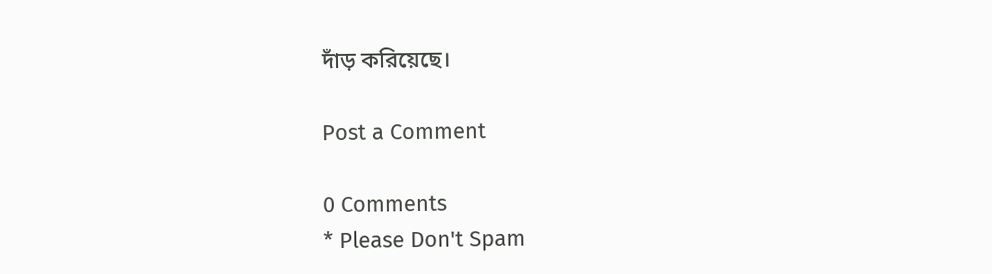দাঁড় করিয়েছে।

Post a Comment

0 Comments
* Please Don't Spam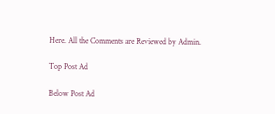Here. All the Comments are Reviewed by Admin.

Top Post Ad

Below Post Ad